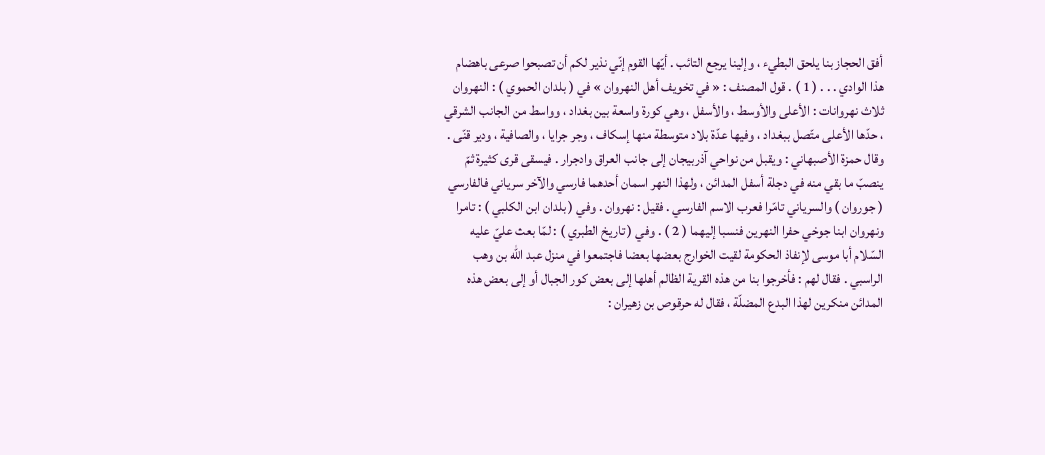أفق الحجاز بنا يلحق البطيء ، وإلينا يرجع التائب . أيّها القوم إنّي نذير لكم أن تصبحوا صرعى باهضام هذا الوادي . . . ( 1 ) . قول المصنف : « في تخويف أهل النهروان » في ( بلدان الحموي ) : النهروان ثلاث نهروانات : الأعلى والأوسط ، والأسفل ، وهي كورة واسعة بين بغداد ، وواسط من الجانب الشرقي ، حدّها الأعلى متّصل ببغداد ، وفيها عدّة بلاد متوسطة منها إسكاف ، وجر جرايا ، والصافية ، ودير قنّى . وقال حمزة الأصبهاني : ويقبل من نواحي آذربيجان إلى جانب العراق وادجرار . فيسقى قرى كثيرة ثمّ ينصبّ ما بقي منه في دجلة أسفل المدائن ، ولهذا النهر اسمان أحدهما فارسي والآخر سرياني فالفارسي ( جوروان ) والسرياني تامّرا فعرب الاسم الفارسي . فقيل : نهروان . وفي ( بلدان ابن الكلبي ) : تامرا ونهروان ابنا جوخي حفرا النهرين فنسبا إليهما ( 2 ) . وفي ( تاريخ الطبري ) : لمّا بعث عليّ عليه السّلام أبا موسى لإنفاذ الحكومة لقيت الخوارج بعضها بعضا فاجتمعوا في منزل عبد اللّه بن وهب الراسبي . فقال لهم : فأخرجوا بنا من هذه القرية الظالم أهلها إلى بعض كور الجبال أو إلى بعض هذه المدائن منكرين لهذا البدع المضلّة ، فقال له حرقوص بن زهيران :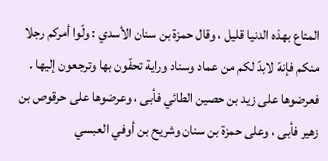المتاع بهذه الدنيا قليل ، وقال حمزة بن سنان الأسدي : ولّوا أمركم رجلا منكم فإنهّ لابدّ لكم من عماد وسناد وراية تحفّون بها وترجعون إليها . فعرضوها على زيد بن حصين الطائي فأبى ، وعرضوها على حرقوص بن زهير فأبى ، وعلى حمزة بن سنان وشريح بن أوفي العبسي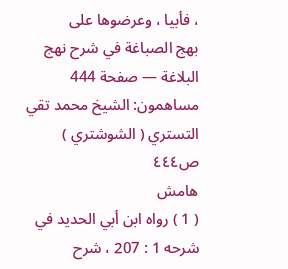، فأبيا ، وعرضوها على
بهج الصباغة في شرح نهج البلاغة — صفحة 444
مساهمون: الشيخ محمد تقي التستري ( الشوشتري )
ص٤٤٤
هامش
( 1 ) رواه ابن أبي الحديد في شرحه 1 : 207 ، شرح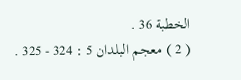الخطبة 36 .
( 2 ) معجم البلدان 5 : 324 - 325 .